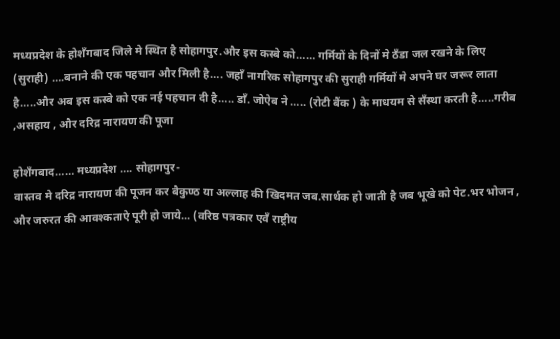मध्यप्रदेश के होशँगबाद जिले मे स्थित है सोहागपुर.और इस कस्बे को…… गर्मियों के दिनों मे ठँडा जल रखने के लिए (सुराही) ….बनाने की एक पहचान और मिली है…. जहाँ नागरिक सोहागपुर की सुराही गर्मियों मे अपने घर जरूर लाता है…..और अब इस कस्बे को एक नई पहचान दी है….. डाँ. जोऐब ने ….. (रोटी बैंक ) के माधयम से सँस्था करती है…..गरीब ,असहाय , और दरिद्र नारायण की पूजा

होशँगबाद…… मध्यप्रदेश …. सोहागपुर-
वास्तव मे दरिद्र नारायण की पूजन कर बैकुण्ठ या अल्लाह की खिदमत जब.सार्थक हो जाती है जब भूखे को पेट.भर भोजन , और जरुरत की आवश्कताऐ पूरी हो जाये... (वरिष्ठ पत्रकार एवँ राष्ट्रीय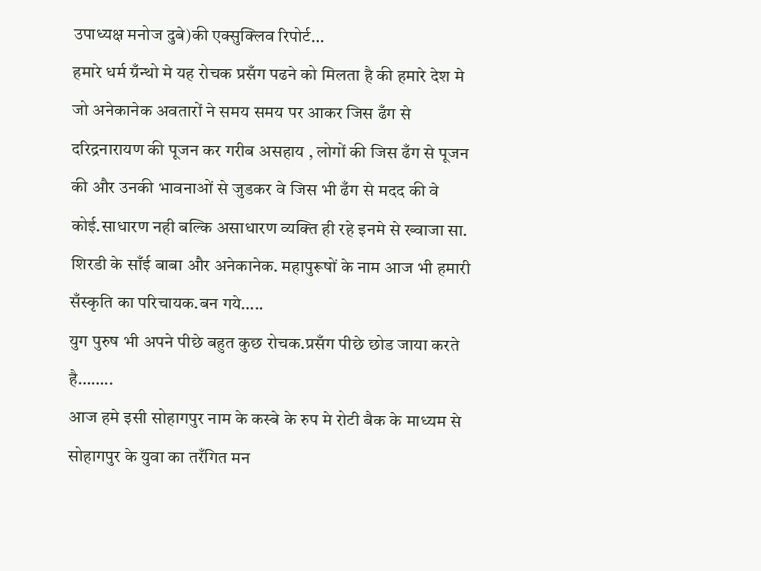उपाध्यक्ष मनोज दुबे)की एक्सुक्लिव रिपोर्ट…
हमारे धर्म ग्रँन्थो मे यह रोचक प्रसँग पढने को मिलता है की हमारे देश मे जो अनेकानेक अवतारों ने समय समय पर आकर जिस ढँग से दरिद्रनारायण की पूजन कर गरीब असहाय , लोगों की जिस ढँग से पूजन की और उनकी भावनाओं से जुडकर वे जिस भी ढँग से मदद की वे कोई.साधारण नही बल्कि असाधारण व्यक्ति ही रहे इनमे से ख्वाजा सा. शिरडी के साँई बाबा और अनेकानेक. महापुरूषों के नाम आज भी हमारी सँस्कृति का परिचायक.बन गये…..
युग पुरुष भी अपने पीछे बहुत कुछ रोचक.प्रसँग पीछे छोड जाया करते है……..
आज हमे इसी सोहागपुर नाम के कस्बे के रुप मे रोटी बैक के माध्यम से सोहागपुर के युवा का तरँगित मन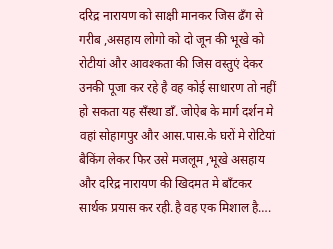दरिद्र नारायण को साक्षी मानकर जिस ढँग से गरीब ,असहाय लोगो को दो जून की भूखे को रोटीयां और आवश्कता की जिस वस्तुएं देकर उनकी पूजा कर रहे है वह कोई साधारण तो नहीं हो सकता यह सँस्था डाँ. जोऐब के मार्ग दर्शन मे वहां सोहागपुर और आस.पास.के घरों मे रोटियां बैकिंग लेकर फिर उसे मजलूम ,भूखे असहाय और दरिद्र नारायण की खिदमत मे बाँटकर सार्थक प्रयास कर रही.है वह एक मिशाल है….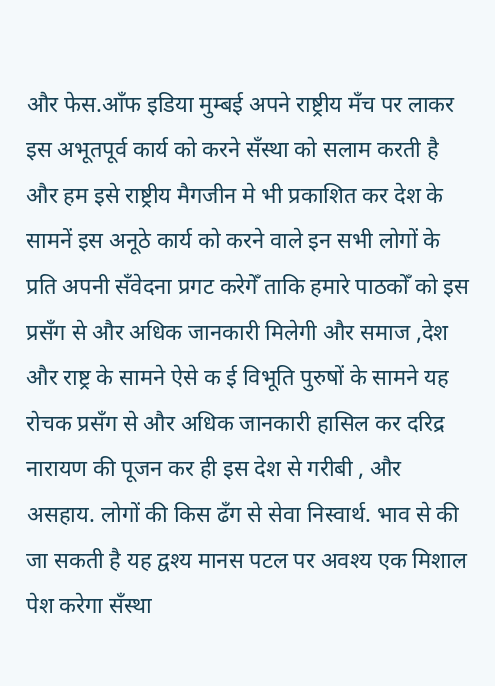और फेस.आँफ इडिया मुम्बई अपने राष्ट्रीय मँच पर लाकर इस अभूतपूर्व कार्य को करने सँस्था को सलाम करती है और हम इसे राष्ट्रीय मैगजीन मे भी प्रकाशित कर देश के सामनें इस अनूठे कार्य को करने वाले इन सभी लोगों के प्रति अपनी सँवेदना प्रगट करेगेँ ताकि हमारे पाठकोँ को इस प्रसँग से और अधिक जानकारी मिलेगी और समाज ,देश और राष्ट्र के सामने ऐसे क ई विभूति पुरुषों के सामने यह रोचक प्रसँग से और अधिक जानकारी हासिल कर दरिद्र नारायण की पूजन कर ही इस देश से गरीबी , और असहाय. लोगों की किस ढँग से सेवा निस्वार्थ. भाव से की जा सकती है यह द्वश्य मानस पटल पर अवश्य एक मिशाल पेश करेगा सँस्था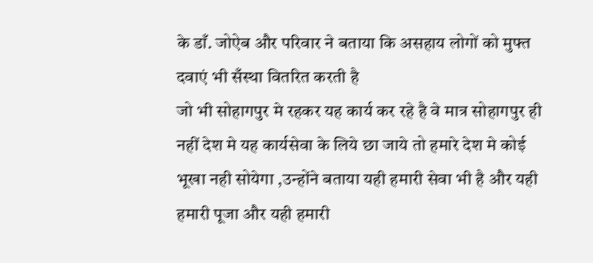के डाँ. जोऐब और परिवार ने बताया कि असहाय लोगों को मुफ्त दवाएं भी सँस्था वितरित करती है
जो भी सोहागपुर मे रहकर यह कार्य कर रहे है वे मात्र सोहागपुर ही नहीं देश मे यह कार्यसेवा के लिये छा जाये तो हमारे देश मे कोई भूखा नही सोयेगा ,उन्होंने बताया यही हमारी सेवा भी है और यही हमारी पूजा और यही हमारी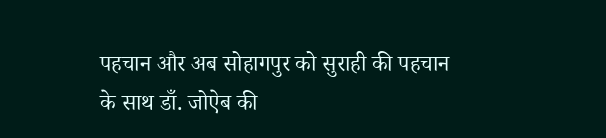पहचान और अब सोहागपुर को सुराही की पहचान के साथ डाँ. जोऐब की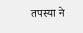तपस्या ने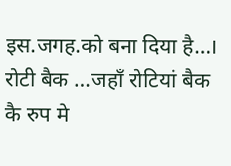इस.जगह.को बना दिया है…। रोटी बैक …जहाँ रोटियां बैक कै रुप मे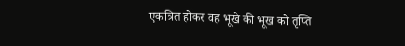एकत्रित होकर वह भूखे की भूख को तृप्ति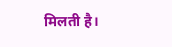मिलती है।